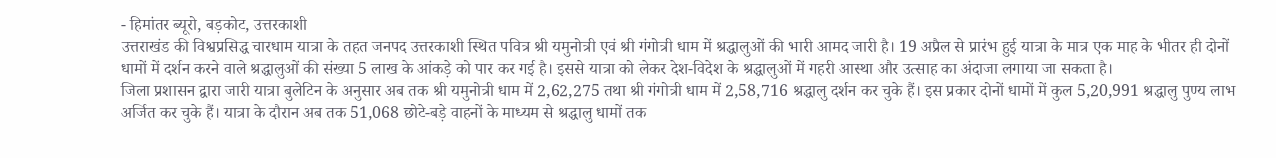- हिमांतर ब्यूरो, बड़कोट, उत्तरकाशी
उत्तराखंड की विश्वप्रसिद्ध चारधाम यात्रा के तहत जनपद उत्तरकाशी स्थित पवित्र श्री यमुनोत्री एवं श्री गंगोत्री धाम में श्रद्धालुओं की भारी आमद जारी है। 19 अप्रैल से प्रारंभ हुई यात्रा के मात्र एक माह के भीतर ही दोनों धामों में दर्शन करने वाले श्रद्धालुओं की संख्या 5 लाख के आंकड़े को पार कर गई है। इससे यात्रा को लेकर देश-विदेश के श्रद्धालुओं में गहरी आस्था और उत्साह का अंदाजा लगाया जा सकता है।
जिला प्रशासन द्वारा जारी यात्रा बुलेटिन के अनुसार अब तक श्री यमुनोत्री धाम में 2,62,275 तथा श्री गंगोत्री धाम में 2,58,716 श्रद्धालु दर्शन कर चुके हैं। इस प्रकार दोनों धामों में कुल 5,20,991 श्रद्धालु पुण्य लाभ अर्जित कर चुके हैं। यात्रा के दौरान अब तक 51,068 छोटे-बड़े वाहनों के माध्यम से श्रद्धालु धामों तक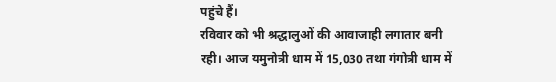पहुंचे हैं।
रविवार को भी श्रद्धालुओं की आवाजाही लगातार बनी रही। आज यमुनोत्री धाम में 15,030 तथा गंगोत्री धाम में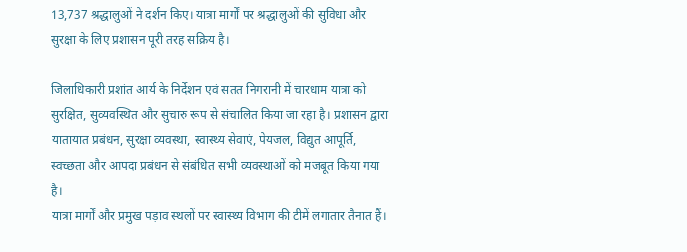13,737 श्रद्धालुओं ने दर्शन किए। यात्रा मार्गों पर श्रद्धालुओं की सुविधा और सुरक्षा के लिए प्रशासन पूरी तरह सक्रिय है।

जिलाधिकारी प्रशांत आर्य के निर्देशन एवं सतत निगरानी में चारधाम यात्रा को सुरक्षित, सुव्यवस्थित और सुचारु रूप से संचालित किया जा रहा है। प्रशासन द्वारा यातायात प्रबंधन, सुरक्षा व्यवस्था, स्वास्थ्य सेवाएं, पेयजल, विद्युत आपूर्ति, स्वच्छता और आपदा प्रबंधन से संबंधित सभी व्यवस्थाओं को मजबूत किया गया है।
यात्रा मार्गों और प्रमुख पड़ाव स्थलों पर स्वास्थ्य विभाग की टीमें लगातार तैनात हैं।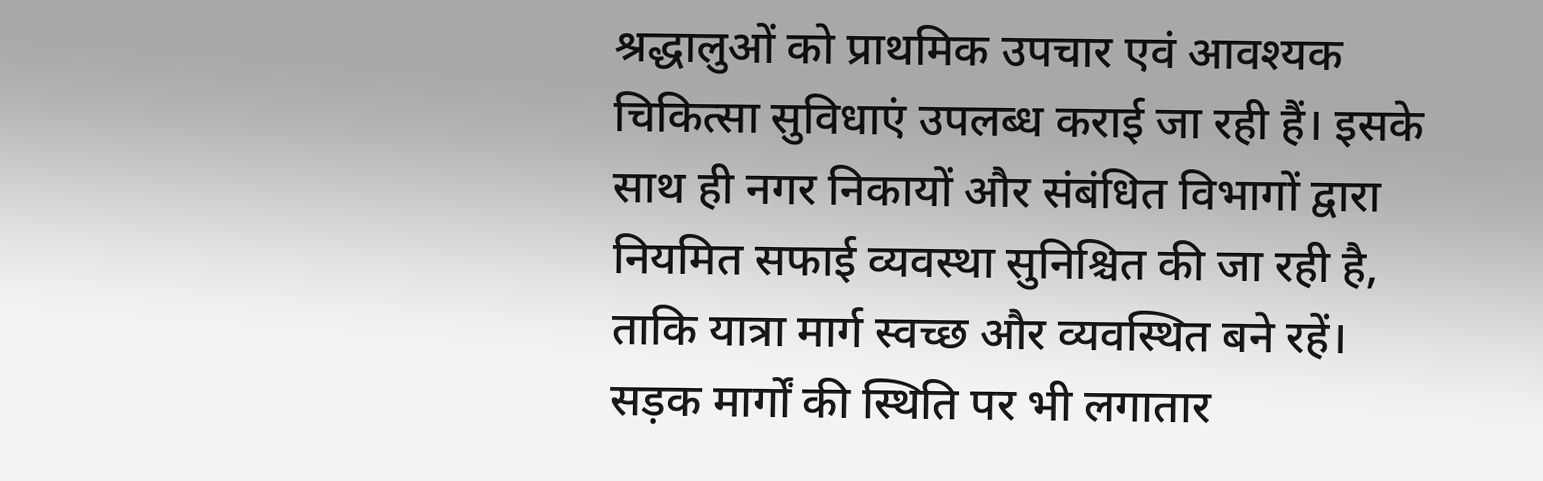श्रद्धालुओं को प्राथमिक उपचार एवं आवश्यक चिकित्सा सुविधाएं उपलब्ध कराई जा रही हैं। इसके साथ ही नगर निकायों और संबंधित विभागों द्वारा नियमित सफाई व्यवस्था सुनिश्चित की जा रही है, ताकि यात्रा मार्ग स्वच्छ और व्यवस्थित बने रहें।
सड़क मार्गों की स्थिति पर भी लगातार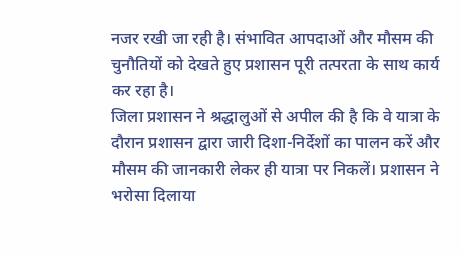नजर रखी जा रही है। संभावित आपदाओं और मौसम की चुनौतियों को देखते हुए प्रशासन पूरी तत्परता के साथ कार्य कर रहा है।
जिला प्रशासन ने श्रद्धालुओं से अपील की है कि वे यात्रा के दौरान प्रशासन द्वारा जारी दिशा-निर्देशों का पालन करें और मौसम की जानकारी लेकर ही यात्रा पर निकलें। प्रशासन ने भरोसा दिलाया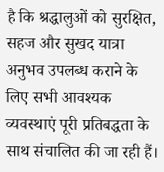है कि श्रद्धालुओं को सुरक्षित, सहज और सुखद यात्रा अनुभव उपलब्ध कराने के लिए सभी आवश्यक व्यवस्थाएं पूरी प्रतिबद्धता के साथ संचालित की जा रही हैं।